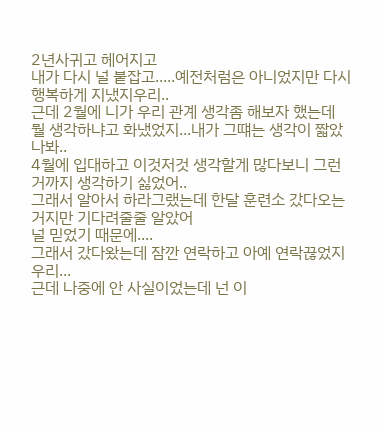2년사귀고 헤어지고
내가 다시 널 붙잡고.....예전처럼은 아니었지만 다시 행복하게 지냈지우리..
근데 2월에 니가 우리 관계 생각좀 해보자 했는데
뭘 생각하냐고 화냈었지...내가 그떄는 생각이 짧았나봐..
4월에 입대하고 이것저것 생각할게 많다보니 그런거까지 생각하기 싫었어..
그래서 알아서 하라그랬는데 한달 훈련소 갔다오는거지만 기다려줄줄 알았어
널 믿었기 때문에....
그래서 갔다왔는데 잠깐 연락하고 아예 연락끊었지 우리...
근데 나중에 안 사실이었는데 넌 이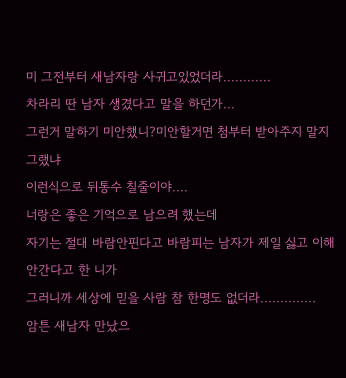미 그전부터 새남자랑 사귀고있었더라............
차라리 딴 남자 생겼다고 말을 하던가...
그런거 말하기 미안했니?미안할거면 첨부터 받아주지 말지 그랬냐
이런식으로 뒤통수 칠줄이야....
너랑은 좋은 기억으로 남으려 했는데
자기는 절대 바람안핀다고 바람피는 남자가 제일 싫고 이해안간다고 한 니가
그러니까 세상에 믿을 사람 참 한명도 없더라..............
암튼 새남자 만났으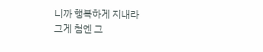니까 행복하게 지내라
그게 첨엔 그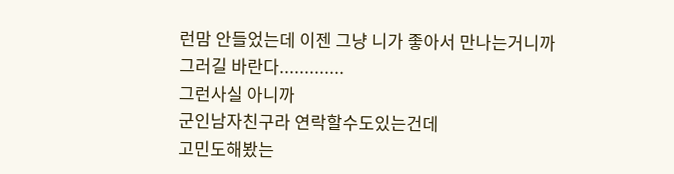런맘 안들었는데 이젠 그냥 니가 좋아서 만나는거니까
그러길 바란다.............
그런사실 아니까
군인남자친구라 연락할수도있는건데
고민도해봤는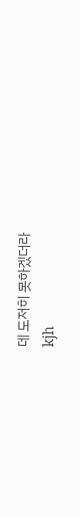데 도저히 못하겠더라
kjh